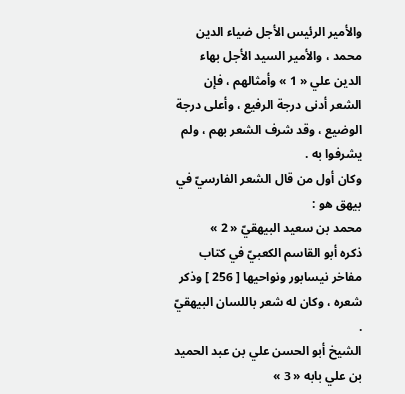والأمير الرئيس الأجل ضياء الدين محمد ، والأمير السيد الأجل بهاء الدين علي « 1 » وأمثالهم ، فإن الشعر أدنى درجة الرفيع ، وأعلى درجة الوضيع ، وقد شرف الشعر بهم ، ولم يشرفوا به .
وكان أول من قال الشعر الفارسيّ في بيهق هو :
محمد بن سعيد البيهقيّ « 2 »
ذكره أبو القاسم الكعبيّ في كتاب مفاخر نيسابور ونواحيها [ 256 ] وذكر شعره ، وكان له شعر باللسان البيهقيّ .
الشيخ أبو الحسن علي بن عبد الحميد بن علي بابه « 3 »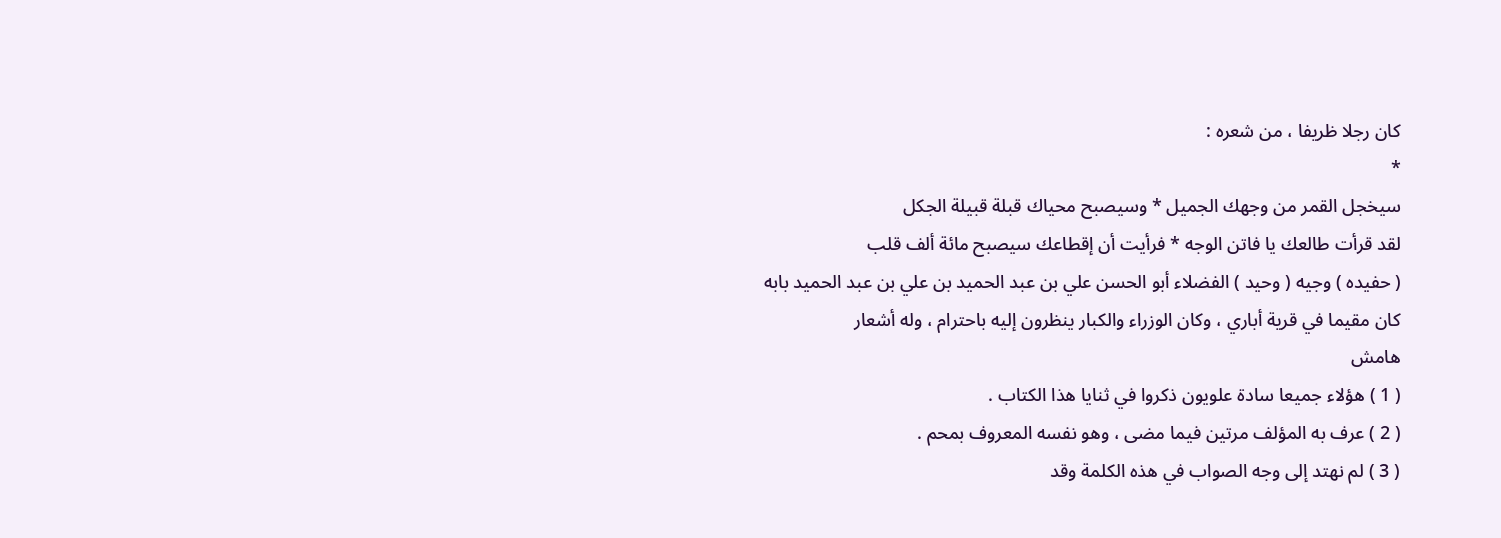كان رجلا ظريفا ، من شعره :
*
سيخجل القمر من وجهك الجميل * وسيصبح محياك قبلة قبيلة الجكل
لقد قرأت طالعك يا فاتن الوجه * فرأيت أن إقطاعك سيصبح مائة ألف قلب
( حفيده ) وجيه ( وحيد ) الفضلاء أبو الحسن علي بن عبد الحميد بن علي بن عبد الحميد بابه
كان مقيما في قرية أباري ، وكان الوزراء والكبار ينظرون إليه باحترام ، وله أشعار
هامش
( 1 ) هؤلاء جميعا سادة علويون ذكروا في ثنايا هذا الكتاب .
( 2 ) عرف به المؤلف مرتين فيما مضى ، وهو نفسه المعروف بمحم .
( 3 ) لم نهتد إلى وجه الصواب في هذه الكلمة وقد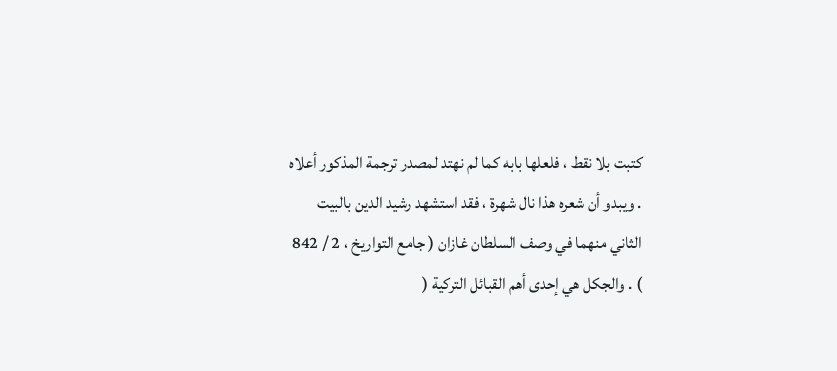كتبت بلا نقط ، فلعلها بابه كما لم نهتد لمصدر ترجمة المذكور أعلاه . ويبدو أن شعره هذا نال شهرة ، فقد استشهد رشيد الدين بالبيت الثاني منهما في وصف السلطان غازان ( جامع التواريخ ، 2 / 842 ) . والجكل هي إحدى أهم القبائل التركية (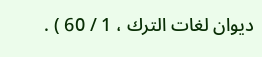ديوان لغات الترك ، 1 / 60 ) .